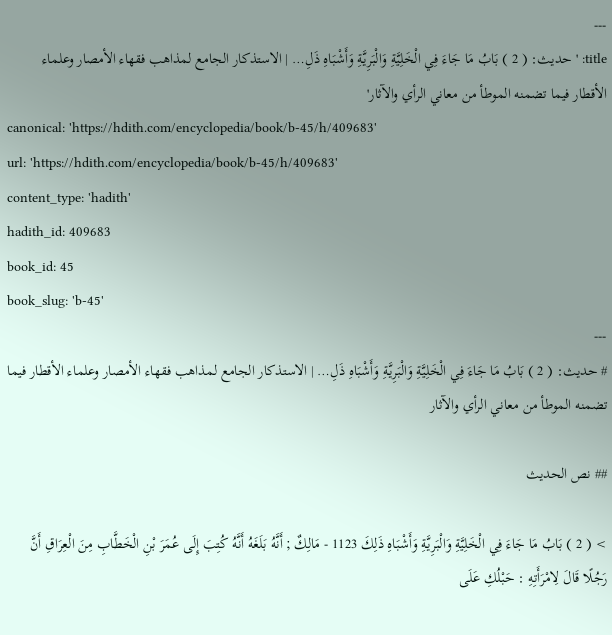---
title: 'حديث: ( 2 ) بَابُ مَا جَاءَ فِي الْخَلِيَّةِ وَالْبَرِيَّةِ وَأَشْبَاهِ ذَلِ… | الاستذكار الجامع لمذاهب فقهاء الأمصار وعلماء الأقطار فيما تضمنه الموطأ من معاني الرأي والآثار'
canonical: 'https://hdith.com/encyclopedia/book/b-45/h/409683'
url: 'https://hdith.com/encyclopedia/book/b-45/h/409683'
content_type: 'hadith'
hadith_id: 409683
book_id: 45
book_slug: 'b-45'
---
# حديث: ( 2 ) بَابُ مَا جَاءَ فِي الْخَلِيَّةِ وَالْبَرِيَّةِ وَأَشْبَاهِ ذَلِ… | الاستذكار الجامع لمذاهب فقهاء الأمصار وعلماء الأقطار فيما تضمنه الموطأ من معاني الرأي والآثار

## نص الحديث

> ( 2 ) بَابُ مَا جَاءَ فِي الْخَلِيَّةِ وَالْبَرِيَّةِ وَأَشْبَاهِ ذَلِكَ 1123 - مَالِكٌ ; أَنَّهُ بَلَغَهُ أَنَّهُ كُتِبَ إِلَى عُمَرَ بْنِ الْخَطَّابِ مِنَ الْعِرَاقِ أَنَّ رَجُلًا قَالَ لِامْرَأَتِهِ : حَبْلُكِ عَلَى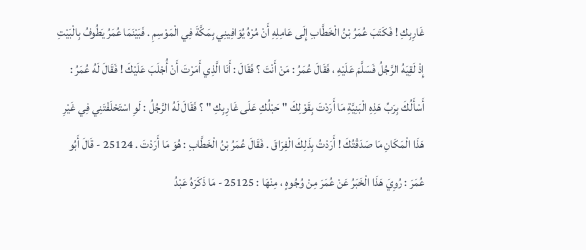غَارِبِكِ ! فَكَتَبَ عُمَرُ بْنُ الْخَطَّابِ إِلَى عَامِلِهِ أَنْ مُرْهُ يُوَافِينِي بِمَكَّةَ فِي الْمَوْسِمِ . فَبَيْنَمَا عُمَرُ يَطُوفُ بِالْبَيْتِ إِذْ لَقِيَهُ الرَّجُلُ فَسَلَّمَ عَلَيْهِ ، فَقَالَ عُمَرُ : مَنْ أَنْتَ ؟ فَقَالَ : أَنَا الَّذِي أَمَرْتَ أَنْ أُجْلَبَ عَلَيْكَ ! فَقَالَ لَهُ عُمَرُ : أَسْأَلُكَ بِرَبِّ هَذِهِ الْبَنِيَّةِ مَا أَرَدْتَ بِقَوْلِكَ " حَبْلُكِ عَلَى غَارِبِكِ " ؟ فَقَالَ لَهُ الرَّجُلُ : لَوِ اسْتَحْلَفْتَنِي فِي غَيْرِ هَذَا الْمَكَانِ مَا صَدَقْتُكَ ! أَرَدْتُ بِذَلِكَ الْفِرَاقَ . فَقَالَ عُمَرُ بْنُ الْخَطَّابِ : هُوَ مَا أَرَدْتَ . 25124 - قَالَ أَبُو عُمَرَ : رُوِيَ هَذَا الْخَبَرُ عَنْ عُمَرَ مِنْ وُجُوهٍ ، مِنْهَا : 25125 - مَا ذَكَرَهُ عَبْدُ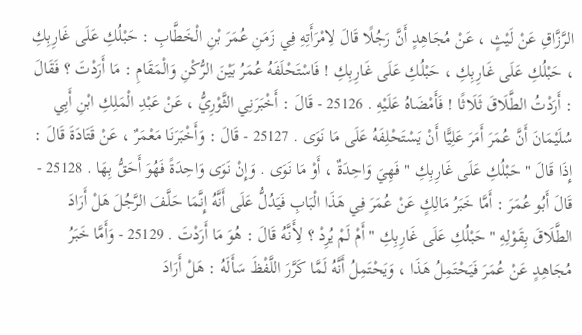الرَّزَّاقِ عَنْ لَيْثٍ ، عَنْ مُجَاهِدٍ أَنَّ رَجُلًا قَالَ لِامْرَأَتِهِ فِي زَمَنِ عُمَرَ بْنِ الْخَطَّابِ : حَبْلُكِ عَلَى غَارِبِكِ ، حَبْلُكِ عَلَى غَارِبِكِ ، حَبْلُكِ عَلَى غَارِبِكِ ! فَاسْتَحْلَفَهُ عُمَرُ بَيْنَ الرُّكْنِ وَالْمَقَامِ : مَا أَرَدْتَ ؟ فَقَالَ : أَرَدْتُ الطَّلَاقَ ثَلَاثًا ! فَأَمْضَاهُ عَلَيْهِ . 25126 - قَالَ : أَخْبَرَنِي الثَّوْرِيُّ ، عَنْ عَبْدِ الْمَلِكِ ابْنِ أَبِي سُلَيْمَانَ أَنَّ عُمَرَ أَمَرَ عَلِيًّا أَنْ يَسْتَحْلِفَهُ عَلَى مَا نَوَى . 25127 - قَالَ : وَأَخْبَرَنَا مَعْمَرٌ ، عَنْ قَتَادَةَ قَالَ : إِذَا قَالَ " حَبْلُكِ عَلَى غَارِبِكِ " فَهِيَ وَاحِدَةٌ ، أَوْ مَا نَوَى . وَإِنْ نَوَى وَاحِدَةً فَهُوَ أَحَقُّ بِهَا . 25128 - قَالَ أَبُو عُمَرَ : أَمَّا خَبَرُ مَالِكٍ عَنْ عُمَرَ فِي هَذَا الْبَابِ فَيَدُلُّ عَلَى أَنَّهُ إِنَّمَا حَلَّفَ الرَّجُلَ هَلْ أَرَادَ الطَّلَاقَ بِقَوْلِهِ " حَبْلُكِ عَلَى غَارِبِكِ " أَمْ لَمْ يُرِدْ ؟ لِأَنَّهُ قَالَ : هُوَ مَا أَرَدْتَ . 25129 - وَأَمَّا خَبَرُ مُجَاهِدٍ عَنْ عُمَرَ فَيَحْتَمِلُ هَذَا ، وَيَحْتَمِلُ أَنَّهُ لَمَّا كَرَّرَ اللَّفْظَ سَأَلَهُ : هَلْ أَرَادَ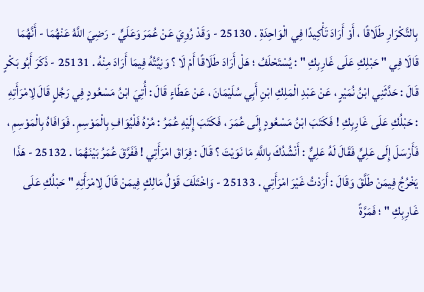بِالتَّكْرَارِ طَلَاقًا ، أَوْ أَرَادَ تَأْكِيدًا فِي الْوَاحِدَةِ . 25130 - وَقَدْ رُوِيَ عَنْ عُمَرَ وَعَلَيٍّ - رَضِيَ اللَّهُ عَنْهُمَا - أَنَّهُمَا قَالَا فِي " حَبْلِكِ عَلَى غَارِبِكِ " : يُسْتَحْلَفُ ؛ هَلْ أَرَادَ طَلَاقًا أَمْ لَا ؟ وَنِيَّتُهُ فِيمَا أَرَادَ مِنْهُ . 25131 - ذَكَرَ أَبُو بَكْرٍ قَالَ : حَدَّثَنِي ابْنُ نُمَيْرٍ ، عَنْ عَبْدِ الْمَلِكِ ابْنِ أَبِي سُلَيْمَانَ ، عَنْ عَطَاءٍ قَالَ : أُتِيَ ابْنُ مَسْعُودٍ فِي رَجُلٍ قَالَ لِامْرَأَتِهِ : حَبْلُكِ عَلَى غَارِبِكِ ! فَكَتَبَ ابْنُ مَسْعُودٍ إِلَى عُمَرَ ، فَكَتَبَ إِلَيْهِ عُمَرُ : مُرْهُ فَلْيُوَافِ بِالْمَوْسِمِ . فَوَافَاهُ بِالْمَوْسِمِ ، فَأَرْسَلَ إِلَى عَلِيٍّ فَقَالَ لَهُ عَلِيٌّ : أَنْشُدُكَ بِاللَّهِ مَا نَوَيْتَ ؟ قَالَ : فِرَاقَ امْرَأَتِي ! فَفَرَّقَ عُمَرُ بَيْنَهُمَا . 25132 - هَذَا يَخْرُجُ فِيمَنْ طَلَّقَ وَقَالَ : أَرَدْتُ غَيْرَ امْرَأَتِي . 25133 - وَاخْتَلَفَ قَوْلُ مَالِكٍ فِيمَنْ قَالَ لِامْرَأَتِهِ " حَبْلُكِ عَلَى غَارِبِكِ " ؛ فَمَرَّةً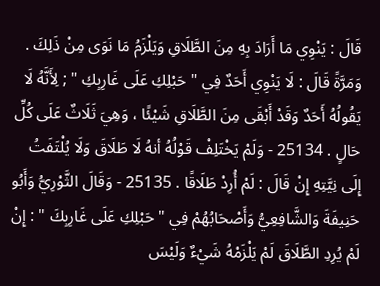قَالَ : يَنْوِي مَا أَرَادَ بِهِ مِنَ الطَّلَاقِ وَيَلْزَمُ مَا نَوَى مِنْ ذَلِكَ . وَمَرَّةً قَالَ : لَا يَنْوِي أَحَدٌ فِي " حَبْلِكِ عَلَى غَارِبِكِ " ; لِأَنَّهُ لَا يَقُولُهُ أَحَدٌ وَقَدْ أَبْقَى مِنَ الطَّلَاقِ شَيْئًا ، وَهِيَ ثَلَاثٌ عَلَى كُلِّ حَالٍ . 25134 - وَلَمْ يَخْتَلِفْ قَوْلُهُ أنهُ لَا طَلَاقَ وَلَا يُلْتَفَتُ إِلَى نِيَّتِهِ إِنْ قَالَ : لَمْ أُرِدْ طَلَاقًا . 25135 - وَقَالَ الثَّوْرِيُّ وَأَبُو حَنِيفَةَ وَالشَّافِعِيُّ وَأَصْحَابُهُمْ فِي " حَبْلِكِ عَلَى غَارِبِكَ " : إِنْ لَمْ يُرِدِ الطَّلَاقَ لَمْ يَلْزَمْهُ شَيْءٌ وَلَيْسَ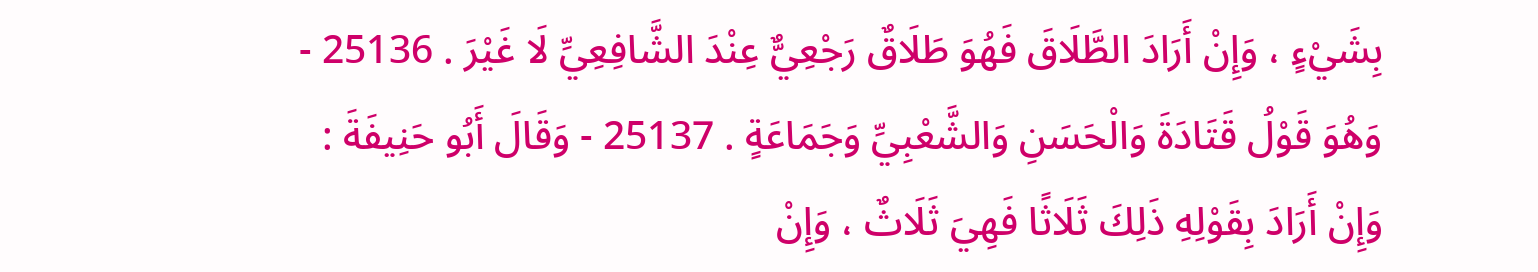بِشَيْءٍ ، وَإِنْ أَرَادَ الطَّلَاقَ فَهُوَ طَلَاقٌ رَجْعِيٌّ عِنْدَ الشَّافِعِيِّ لَا غَيْرَ . 25136 - وَهُوَ قَوْلُ قَتَادَةَ وَالْحَسَنِ وَالشَّعْبِيِّ وَجَمَاعَةٍ . 25137 - وَقَالَ أَبُو حَنِيفَةَ : وَإِنْ أَرَادَ بِقَوْلِهِ ذَلِكَ ثَلَاثًا فَهِيَ ثَلَاثٌ ، وَإِنْ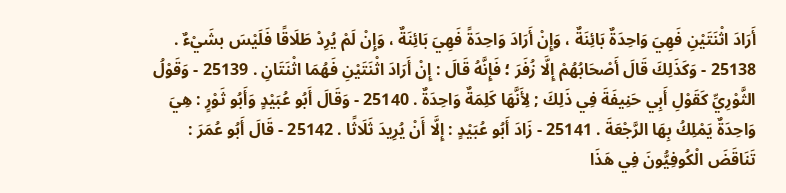أَرَادَ اثْنَتَيْنِ فَهِيَ وَاحِدَةٌ بَائِنَةٌ ، وَإِنْ أَرَادَ وَاحِدَةً فَهِيَ بَائِنَةٌ ، وَإِنْ لَمْ يُرِدْ طَلَاقًا فَلَيْسَ بشَيْءٌ . 25138 - وَكَذَلِكَ قَالَ أَصْحَابُهُمْ إِلَّا زُفَرَ ؛ فَإِنَّهُ قَالَ : إِنْ أَرَادَ اثْنَتَيْنِ فَهُمَا اثْنَتَانِ . 25139 - وَقَوْلُ الثَّوْرِيِّ كَقَوْلِ أَبِي حَنِيفَةَ فِي ذَلِكَ ; لِأَنَّهَا كَلِمَةٌ وَاحِدَةٌ . 25140 - وَقَالَ أَبُو عُبَيْدٍ وَأَبُو ثَوْرٍ : هِيَ وَاحِدَةٌ يَمْلِكُ بِهَا الرَّجْعَةَ . 25141 - زَادَ أَبُو عُبَيْدٍ : إِلَّا أَنْ يُرِيدَ ثَلَاثًا . 25142 - قَالَ أَبُو عُمَرَ : تَنَاقَضَ الْكُوفِيُّونَ فِي هَذَا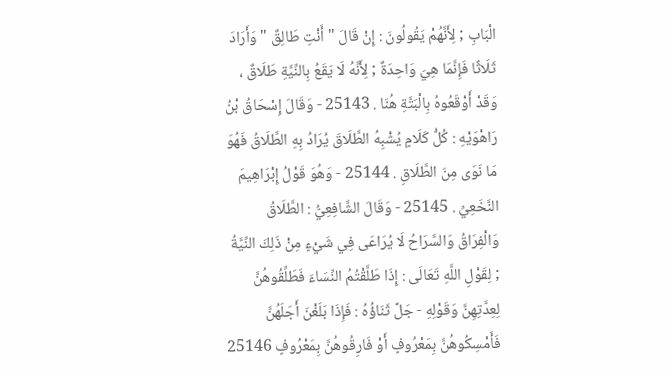الْبَابِ ; لِأَنَّهُمْ يَقُولُونَ : إِنْ قَالَ " أَنْتِ طَالِقٌ " وَأَرَادَ ثَلَاثًا فَإِنَّمَا هِيَ وَاحِدَةٌ ; لِأَنَّهُ لَا يَقَعُ بِالنِّيَّةِ طَلَاقٌ ، وَقَدْ أَوْقَعُوهُ بِالْبَتَّةِ هُنَا . 25143 - وَقَالَ إِسْحَاقُ بْنُ رَاهْوَيْهِ : كُلُّ كَلَامٍ يُشْبِهُ الطَّلَاقَ يُرَادُ بِهِ الطَّلَاقُ فَهُوَ مَا نَوَى مِنَ الطَّلَاقِ . 25144 - وَهُوَ قَوْلُ إِبْرَاهِيمَ النَّخَعِيِّ . 25145 - وَقَالَ الشَّافِعِيُّ : الطَّلَاقُ وَالْفِرَاقُ وَالسَّرَاحُ لَا يُرَاعَى فِي شَيْءٍ مِنْ ذَلِكَ النِّيَّةُ ; لِقَوْلِ اللَّهِ تَعَالَى : إِذَا طَلَّقْتُمُ النِّسَاءَ فَطَلِّقُوهُنَّ لِعِدَّتِهِنَّ وَقَوْلِهِ - جَلَّ ثَنَاؤُهُ : فَإِذَا بَلَغْنَ أَجَلَهُنَّ فَأَمْسِكُوهُنَّ بِمَعْرُوفٍ أَوْ فَارِقُوهُنَّ بِمَعْرُوفٍ 25146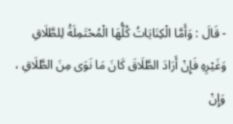- قَالَ : وَأَمَّا الْكِنَايَاتُ كُلُّهَا الْمُحْتَمِلَةُ لِلطَّلَاقِ وَغَيْرِهِ فَإِنْ أَرَادَ الطَّلَاقَ كَانَ مَا نَوَى مِنَ الطَّلَاقِ ، وَإِنْ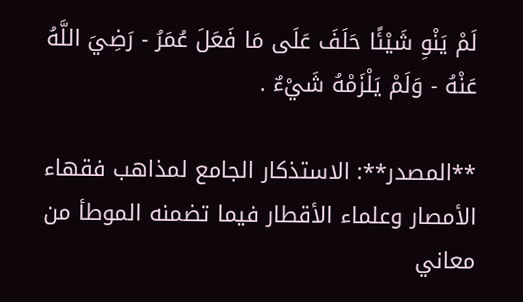لَمْ يَنْوِ شَيْئًا حَلَفَ عَلَى مَا فَعَلَ عُمَرُ - رَضِيَ اللَّهُ عَنْهُ - وَلَمْ يَلْزَمْهُ شَيْءٌ .

**المصدر**: الاستذكار الجامع لمذاهب فقهاء الأمصار وعلماء الأقطار فيما تضمنه الموطأ من معاني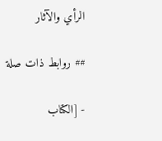الرأي والآثار

## روابط ذات صلة

- [الكتاب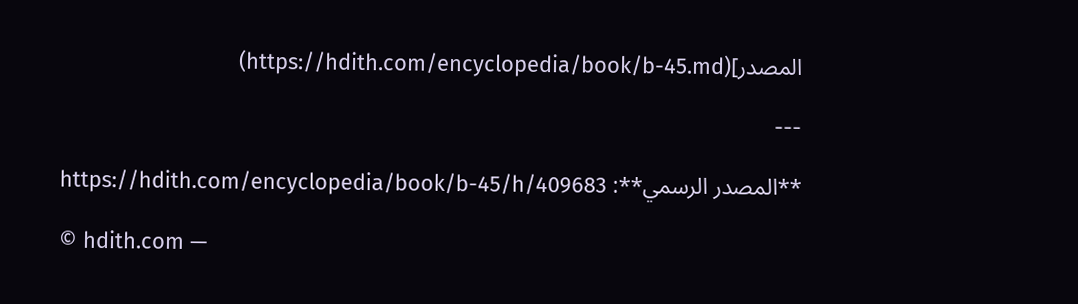المصدر](https://hdith.com/encyclopedia/book/b-45.md)

---

**المصدر الرسمي**: https://hdith.com/encyclopedia/book/b-45/h/409683

© hdith.com —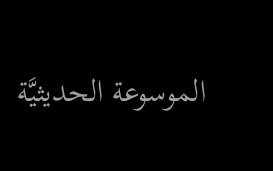الموسوعة الحديثيَّة